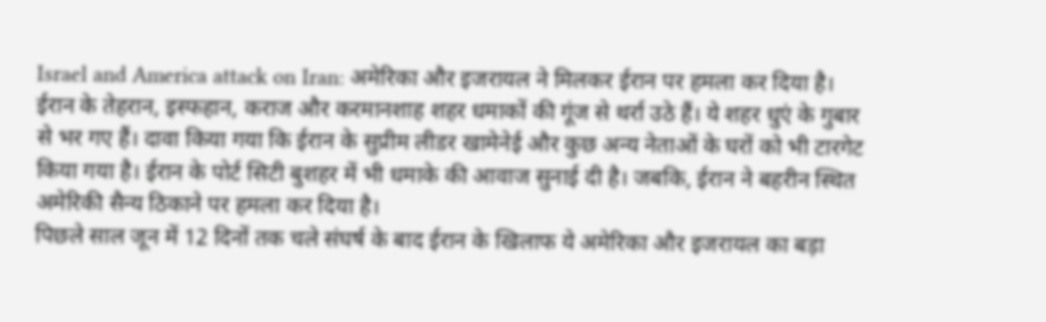Israel and America attack on Iran: अमेरिका और इजरायल ने मिलकर ईरान पर हमला कर दिया है। ईरान के तेहरान, इस्फहान, कराज और करमानशाह शहर धमाकों की गूंज से थर्रा उठे हैं। ये शहर धुएं के गुबार से भर गए हैं। दावा किया गया कि ईरान के सुप्रीम लीडर खामेनेई और कुछ अन्य नेताओं के घरों को भी टारगेट किया गया है। ईरान के पोर्ट सिटी बुशहर में भी धमाके की आवाज सुनाई दी है। जबकि, ईरान ने बहरीन स्थित अमेरिकी सैन्य ठिकाने पर हमला कर दिया है।
पिछले साल जून में 12 दिनों तक चले संघर्ष के बाद ईरान के खिलाफ ये अमेरिका और इजरायल का बड़ा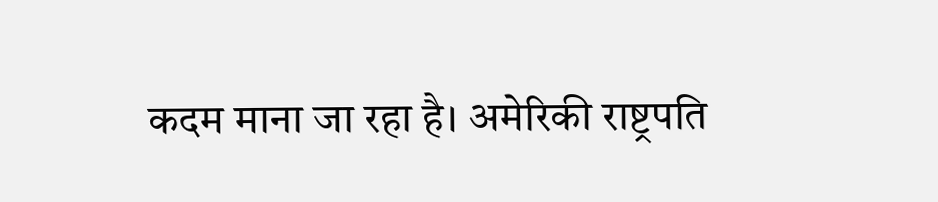कदम माना जा रहा है। अमेरिकी राष्ट्रपति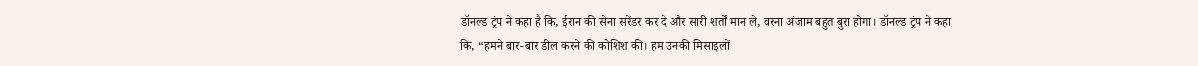डॉनल्ड ट्रंप ने कहा है कि, ईरान की सेना सरेंडर कर दे और सारी शर्तों मान ले, वरना अंजाम बहुत बुरा होगा। डॉनल्ड ट्रंप ने कहा कि, “हमने बार-बार डील करने की कोशिश की। हम उनकी मिसाइलों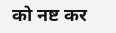को नष्ट कर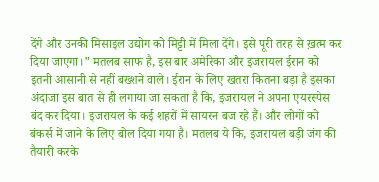देंगे और उनकी मिसाइल उद्योग को मिट्टी में मिला देंगे। इसे पूरी तरह से ख़त्म कर दिया जाएगा।” मतलब साफ है, इस बार अमेरिका और इजरायल ईरान को इतनी आसानी से नहीं बख्शने वाले। ईरान के लिए खतरा कितना बड़ा है इसका अंदाजा इस बात से ही लगाया जा सकता है कि, इजरायल ने अपना एयरस्पेस बंद कर दिया। इजरायल के कई शहरों में सायरन बज रहे हैं। और लोगों को बंकर्स में जाने के लिए बोल दिया गया है। मतलब ये कि, इजरायल बड़ी जंग की तैयारी करके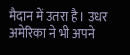मैदान में उतरा है। उधर अमेरिका ने भी अपने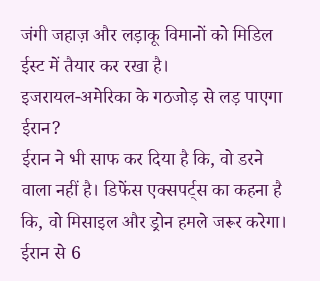जंगी जहाज़ और लड़ाकू विमानों को मिडिल ईस्ट में तैयार कर रखा है।
इजरायल-अमेरिका के गठजोड़ से लड़ पाएगा ईरान?
ईरान ने भी साफ कर दिया है कि, वो डरने वाला नहीं है। डिफेंस एक्सपर्ट्स का कहना है कि, वो मिसाइल और ड्रोन हमले जरूर करेगा। ईरान से 6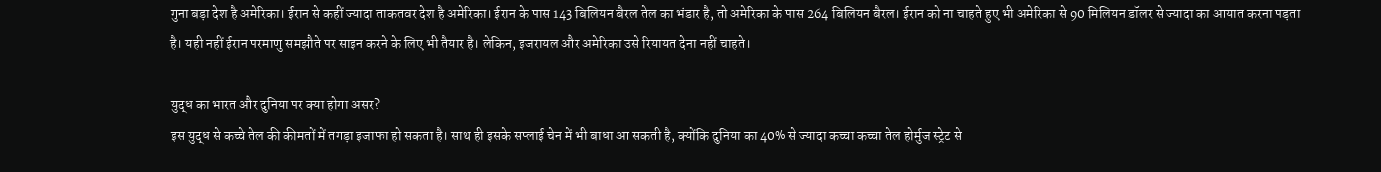गुना बड़ा देश है अमेरिका। ईरान से कहीं ज्यादा ताकतवर देश है अमेरिका। ईरान के पास 143 बिलियन बैरल तेल का भंडार है, तो अमेरिका के पास 264 बिलियन बैरल। ईरान को ना चाहते हुए भी अमेरिका से 90 मिलियन डॉलर से ज्यादा का आयात करना पड़ता है। यही नहीं ईरान परमाणु समझौते पर साइन करने के लिए भी तैयार है। लेकिन, इजरायल और अमेरिका उसे रियायत देना नहीं चाहते।

युद्ध का भारत और दुनिया पर क्या होगा असर?
इस युद्ध से कच्चे तेल की कीमतों में तगड़ा इजाफा हो सकता है। साथ ही इसके सप्लाई चेन में भी बाधा आ सकती है, क्योंकि दुनिया का 40% से ज्यादा कच्चा कच्चा तेल होर्मुज स्ट्रेट से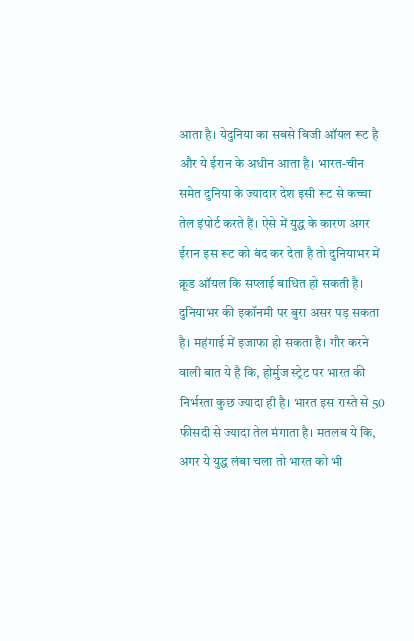आता है। येदुनिया का सबसे बिजी ऑयल रूट है और ये ईरान के अधीन आता है। भारत-चीन समेत दुनिया के ज्यादार देश इसी रूट से कच्चा तेल इंपोर्ट करते हैं। ऐसे में युद्ध के कारण अगर ईरान इस रूट को बंद कर देता है तो दुनियाभर में क्रूड ऑयल कि सप्लाई बाधित हो सकती है। दुनियाभर की इकॉनमी पर बुरा असर पड़ सकता है। महंगाई में इजाफा हो सकता है। गौर करने वाली बात ये है कि, होर्मुज स्ट्रेट पर भारत की निर्भरता कुछ ज्यादा ही है। भारत इस रास्ते से 50 फीसदी से ज्यादा तेल मंगाता है। मतलब ये कि, अगर ये युद्ध लंबा चला तो भारत को भी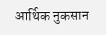आर्थिक नुकसान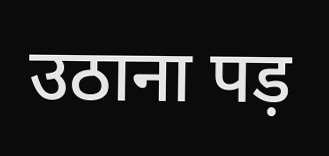उठाना पड़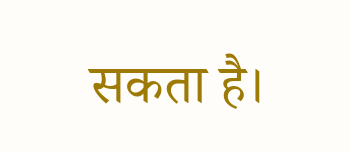सकता है।